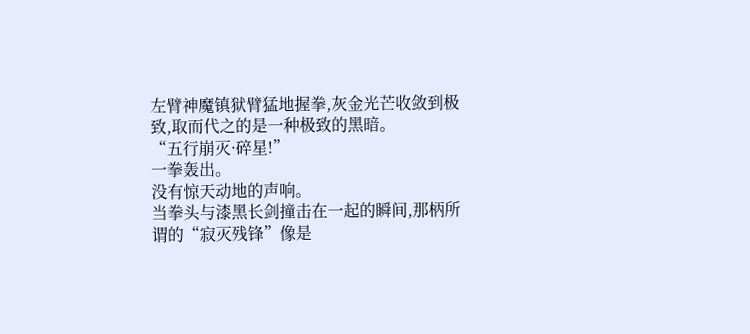左臂神魔镇狱臂猛地握拳,灰金光芒收敛到极致,取而代之的是一种极致的黑暗。
“五行崩灭·碎星!”
一拳轰出。
没有惊天动地的声响。
当拳头与漆黑长剑撞击在一起的瞬间,那柄所谓的“寂灭残锋”像是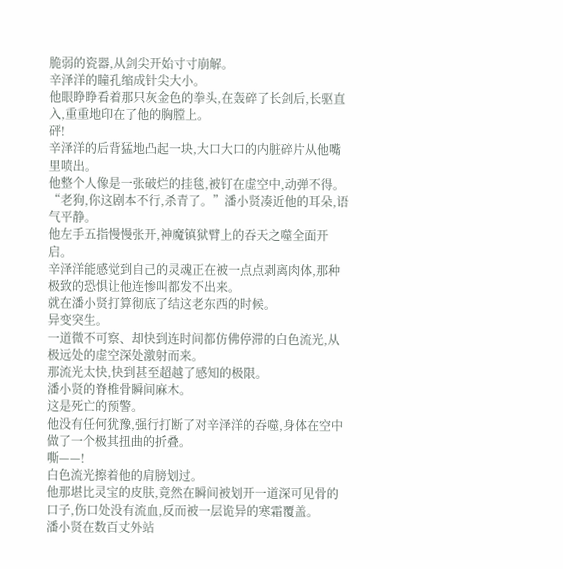脆弱的瓷器,从剑尖开始寸寸崩解。
辛泽洋的瞳孔缩成针尖大小。
他眼睁睁看着那只灰金色的拳头,在轰碎了长剑后,长驱直入,重重地印在了他的胸膛上。
砰!
辛泽洋的后背猛地凸起一块,大口大口的内脏碎片从他嘴里喷出。
他整个人像是一张破烂的挂毯,被钉在虚空中,动弹不得。
“老狗,你这剧本不行,杀青了。”潘小贤凑近他的耳朵,语气平静。
他左手五指慢慢张开,神魔镇狱臂上的吞天之噬全面开启。
辛泽洋能感觉到自己的灵魂正在被一点点剥离肉体,那种极致的恐惧让他连惨叫都发不出来。
就在潘小贤打算彻底了结这老东西的时候。
异变突生。
一道微不可察、却快到连时间都仿佛停滞的白色流光,从极远处的虚空深处激射而来。
那流光太快,快到甚至超越了感知的极限。
潘小贤的脊椎骨瞬间麻木。
这是死亡的预警。
他没有任何犹豫,强行打断了对辛泽洋的吞噬,身体在空中做了一个极其扭曲的折叠。
嘶——!
白色流光擦着他的肩膀划过。
他那堪比灵宝的皮肤,竟然在瞬间被划开一道深可见骨的口子,伤口处没有流血,反而被一层诡异的寒霜覆盖。
潘小贤在数百丈外站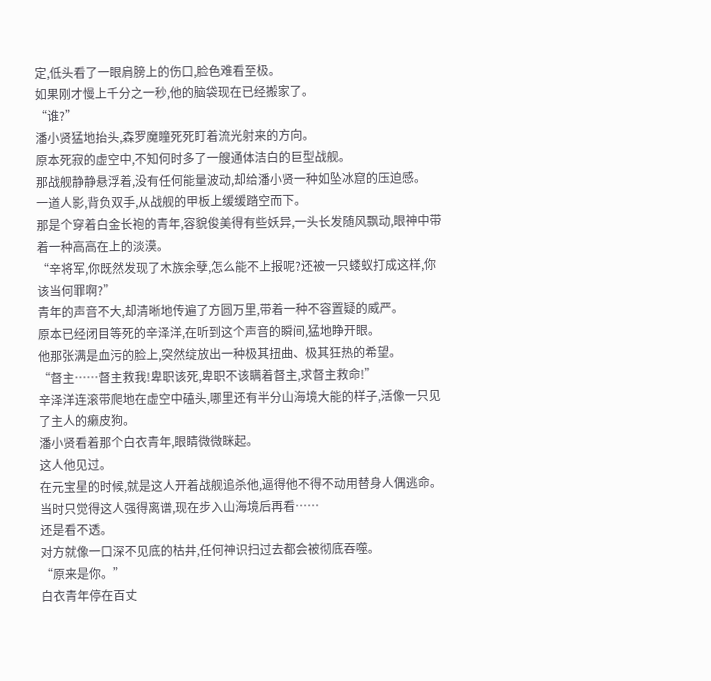定,低头看了一眼肩膀上的伤口,脸色难看至极。
如果刚才慢上千分之一秒,他的脑袋现在已经搬家了。
“谁?”
潘小贤猛地抬头,森罗魔瞳死死盯着流光射来的方向。
原本死寂的虚空中,不知何时多了一艘通体洁白的巨型战舰。
那战舰静静悬浮着,没有任何能量波动,却给潘小贤一种如坠冰窟的压迫感。
一道人影,背负双手,从战舰的甲板上缓缓踏空而下。
那是个穿着白金长袍的青年,容貌俊美得有些妖异,一头长发随风飘动,眼神中带着一种高高在上的淡漠。
“辛将军,你既然发现了木族余孽,怎么能不上报呢?还被一只蝼蚁打成这样,你该当何罪啊?”
青年的声音不大,却清晰地传遍了方圆万里,带着一种不容置疑的威严。
原本已经闭目等死的辛泽洋,在听到这个声音的瞬间,猛地睁开眼。
他那张满是血污的脸上,突然绽放出一种极其扭曲、极其狂热的希望。
“督主……督主救我!卑职该死,卑职不该瞒着督主,求督主救命!”
辛泽洋连滚带爬地在虚空中磕头,哪里还有半分山海境大能的样子,活像一只见了主人的癞皮狗。
潘小贤看着那个白衣青年,眼睛微微眯起。
这人他见过。
在元宝星的时候,就是这人开着战舰追杀他,逼得他不得不动用替身人偶逃命。
当时只觉得这人强得离谱,现在步入山海境后再看……
还是看不透。
对方就像一口深不见底的枯井,任何神识扫过去都会被彻底吞噬。
“原来是你。”
白衣青年停在百丈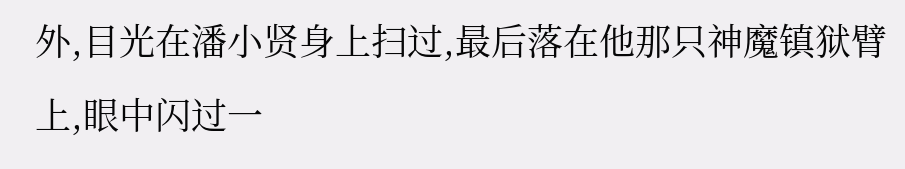外,目光在潘小贤身上扫过,最后落在他那只神魔镇狱臂上,眼中闪过一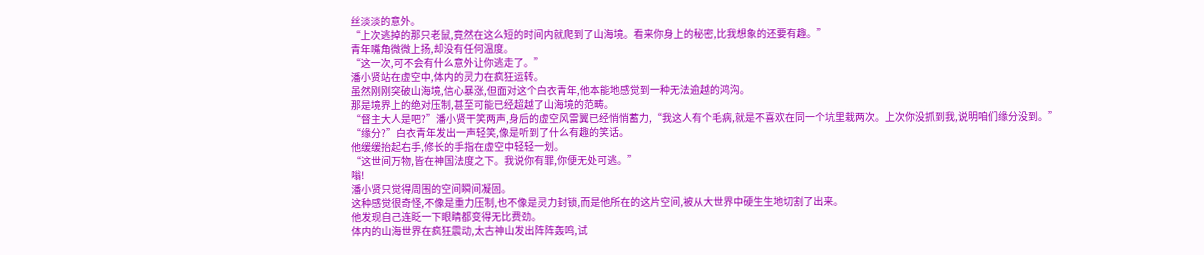丝淡淡的意外。
“上次逃掉的那只老鼠,竟然在这么短的时间内就爬到了山海境。看来你身上的秘密,比我想象的还要有趣。”
青年嘴角微微上扬,却没有任何温度。
“这一次,可不会有什么意外让你逃走了。”
潘小贤站在虚空中,体内的灵力在疯狂运转。
虽然刚刚突破山海境,信心暴涨,但面对这个白衣青年,他本能地感觉到一种无法逾越的鸿沟。
那是境界上的绝对压制,甚至可能已经超越了山海境的范畴。
“督主大人是吧?”潘小贤干笑两声,身后的虚空风雷翼已经悄悄蓄力,“我这人有个毛病,就是不喜欢在同一个坑里栽两次。上次你没抓到我,说明咱们缘分没到。”
“缘分?”白衣青年发出一声轻笑,像是听到了什么有趣的笑话。
他缓缓抬起右手,修长的手指在虚空中轻轻一划。
“这世间万物,皆在神国法度之下。我说你有罪,你便无处可逃。”
嗡!
潘小贤只觉得周围的空间瞬间凝固。
这种感觉很奇怪,不像是重力压制,也不像是灵力封锁,而是他所在的这片空间,被从大世界中硬生生地切割了出来。
他发现自己连眨一下眼睛都变得无比费劲。
体内的山海世界在疯狂震动,太古神山发出阵阵轰鸣,试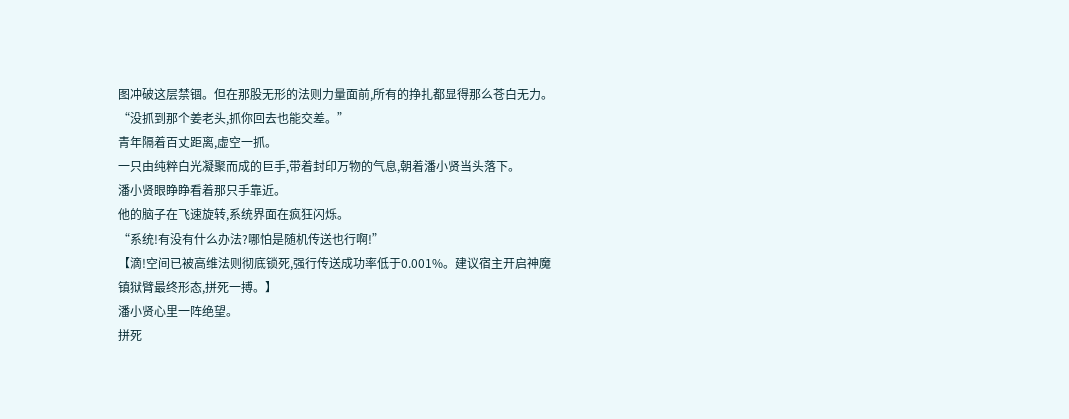图冲破这层禁锢。但在那股无形的法则力量面前,所有的挣扎都显得那么苍白无力。
“没抓到那个姜老头,抓你回去也能交差。”
青年隔着百丈距离,虚空一抓。
一只由纯粹白光凝聚而成的巨手,带着封印万物的气息,朝着潘小贤当头落下。
潘小贤眼睁睁看着那只手靠近。
他的脑子在飞速旋转,系统界面在疯狂闪烁。
“系统!有没有什么办法?哪怕是随机传送也行啊!”
【滴!空间已被高维法则彻底锁死,强行传送成功率低于0.001%。建议宿主开启神魔镇狱臂最终形态,拼死一搏。】
潘小贤心里一阵绝望。
拼死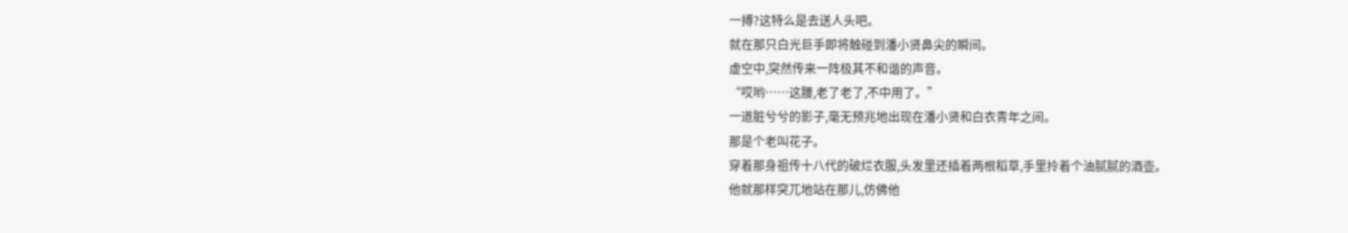一搏?这特么是去送人头吧。
就在那只白光巨手即将触碰到潘小贤鼻尖的瞬间。
虚空中,突然传来一阵极其不和谐的声音。
“哎哟……这腰,老了老了,不中用了。”
一道脏兮兮的影子,毫无预兆地出现在潘小贤和白衣青年之间。
那是个老叫花子。
穿着那身祖传十八代的破烂衣服,头发里还插着两根稻草,手里拎着个油腻腻的酒壶。
他就那样突兀地站在那儿,仿佛他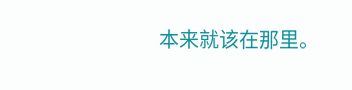本来就该在那里。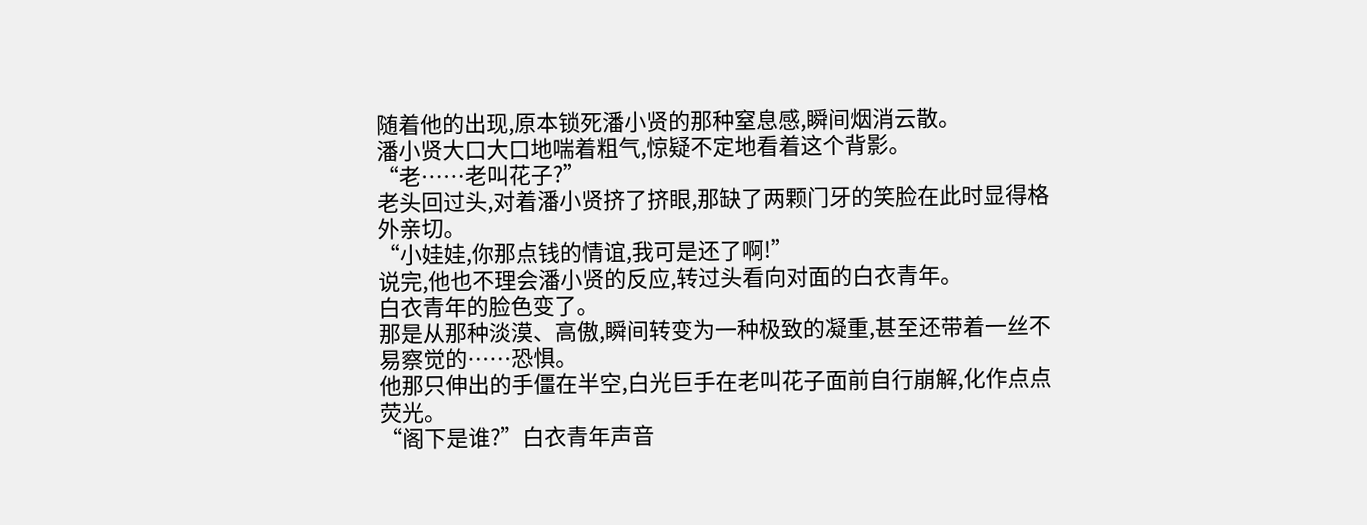随着他的出现,原本锁死潘小贤的那种窒息感,瞬间烟消云散。
潘小贤大口大口地喘着粗气,惊疑不定地看着这个背影。
“老……老叫花子?”
老头回过头,对着潘小贤挤了挤眼,那缺了两颗门牙的笑脸在此时显得格外亲切。
“小娃娃,你那点钱的情谊,我可是还了啊!”
说完,他也不理会潘小贤的反应,转过头看向对面的白衣青年。
白衣青年的脸色变了。
那是从那种淡漠、高傲,瞬间转变为一种极致的凝重,甚至还带着一丝不易察觉的……恐惧。
他那只伸出的手僵在半空,白光巨手在老叫花子面前自行崩解,化作点点荧光。
“阁下是谁?”白衣青年声音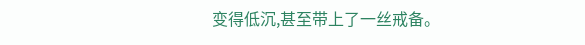变得低沉,甚至带上了一丝戒备。